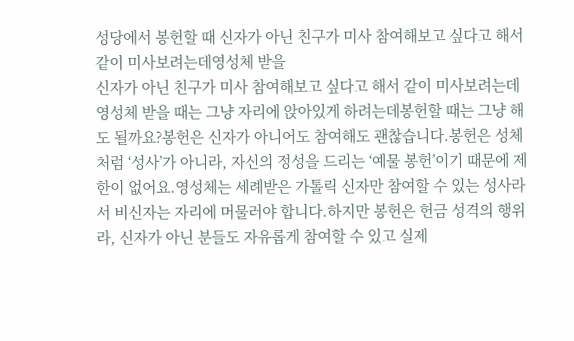성당에서 봉헌할 때 신자가 아닌 친구가 미사 참여해보고 싶다고 해서 같이 미사보려는데영성체 받을
신자가 아닌 친구가 미사 참여해보고 싶다고 해서 같이 미사보려는데영성체 받을 때는 그냥 자리에 앉아있게 하려는데봉헌할 때는 그냥 해도 될까요?봉헌은 신자가 아니어도 참여해도 괜찮습니다.봉헌은 성체처럼 ‘성사’가 아니라, 자신의 정성을 드리는 ‘예물 봉헌’이기 때문에 제한이 없어요.영성체는 세례받은 가톨릭 신자만 참여할 수 있는 성사라서 비신자는 자리에 머물러야 합니다.하지만 봉헌은 헌금 성격의 행위라, 신자가 아닌 분들도 자유롭게 참여할 수 있고 실제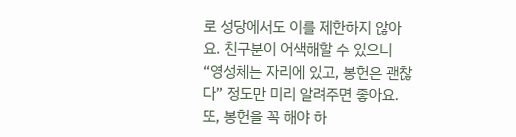로 성당에서도 이를 제한하지 않아요. 친구분이 어색해할 수 있으니 “영성체는 자리에 있고, 봉헌은 괜찮다” 정도만 미리 알려주면 좋아요.또, 봉헌을 꼭 해야 하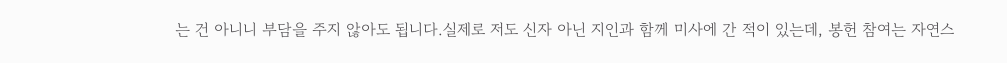는 건 아니니 부담을 주지 않아도 됩니다.실제로 저도 신자 아닌 지인과 함께 미사에 간 적이 있는데, 봉헌 참여는 자연스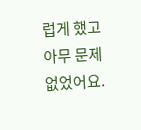럽게 했고 아무 문제 없었어요.